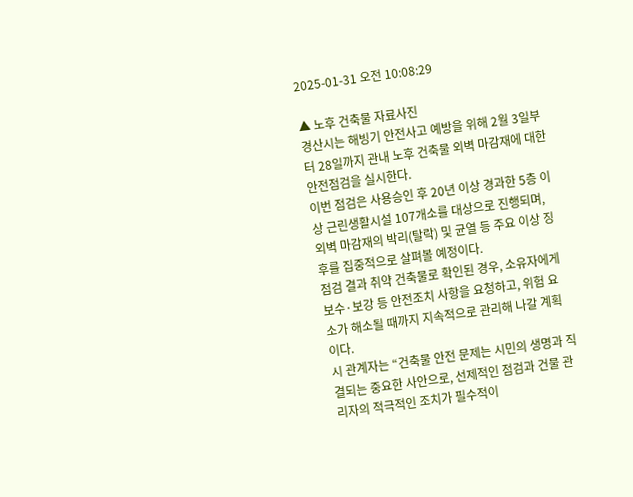2025-01-31 오전 10:08:29

▲ 노후 건축물 자료사진
경산시는 해빙기 안전사고 예방을 위해 2월 3일부터 28일까지 관내 노후 건축물 외벽 마감재에 대한 안전점검을 실시한다.
이번 점검은 사용승인 후 20년 이상 경과한 5층 이상 근린생활시설 107개소를 대상으로 진행되며, 외벽 마감재의 박리(탈락) 및 균열 등 주요 이상 징후를 집중적으로 살펴볼 예정이다.
점검 결과 취약 건축물로 확인된 경우, 소유자에게 보수·보강 등 안전조치 사항을 요청하고, 위험 요소가 해소될 때까지 지속적으로 관리해 나갈 계획이다.
시 관계자는 “건축물 안전 문제는 시민의 생명과 직결되는 중요한 사안으로, 선제적인 점검과 건물 관리자의 적극적인 조치가 필수적이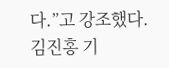다.”고 강조했다.
김진홍 기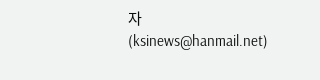자 (ksinews@hanmail.net)